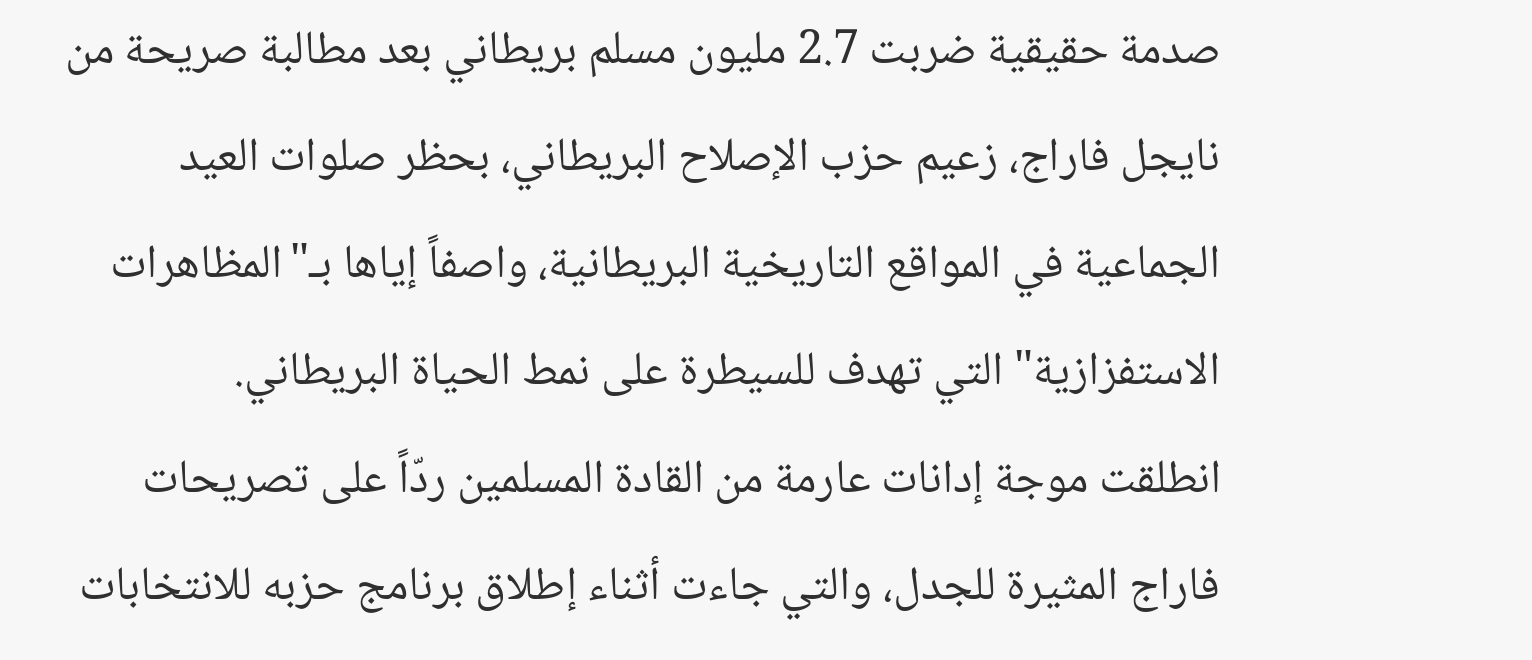صدمة حقيقية ضربت 2.7 مليون مسلم بريطاني بعد مطالبة صريحة من نايجل فاراج، زعيم حزب الإصلاح البريطاني، بحظر صلوات العيد الجماعية في المواقع التاريخية البريطانية، واصفاً إياها بـ"المظاهرات الاستفزازية" التي تهدف للسيطرة على نمط الحياة البريطاني.
انطلقت موجة إدانات عارمة من القادة المسلمين ردّاً على تصريحات فاراج المثيرة للجدل، والتي جاءت أثناء إطلاق برنامج حزبه للانتخابات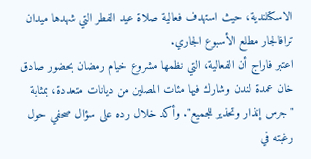الاسكتلندية، حيث استهدف فعالية صلاة عيد الفطر التي شهدها ميدان ترافالجار مطلع الأسبوع الجاري.
اعتبر فاراج أن الفعالية، التي نظمها مشروع خيام رمضان بحضور صادق خان عمدة لندن وشارك فيها مئات المصلين من ديانات متعددة، بمثابة "جرس إنذار وتحذير للجميع". وأكد خلال رده على سؤال صحفي حول رغبته في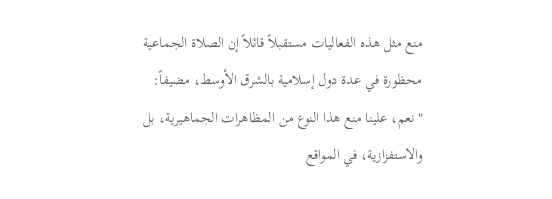منع مثل هذه الفعاليات مستقبلاً قائلاً إن الصلاة الجماعية محظورة في عدة دول إسلامية بالشرق الأوسط، مضيفاً: "نعم، علينا منع هذا النوع من المظاهرات الجماهيرية، بل والاستفزازية، في المواقع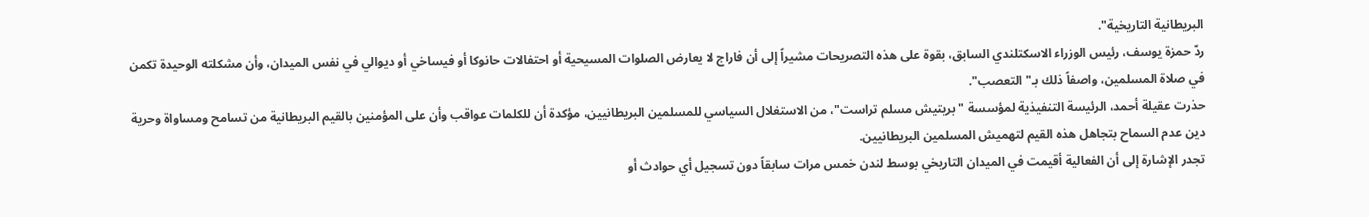البريطانية التاريخية".
ردّ حمزة يوسف، رئيس الوزراء الاسكتلندي السابق، بقوة على هذه التصريحات مشيراً إلى أن فاراج لا يعارض الصلوات المسيحية أو احتفالات حانوكا أو فيساخي أو ديوالي في نفس الميدان، وأن مشكلته الوحيدة تكمن في صلاة المسلمين، واصفاً ذلك بـ"التعصب".
حذرت عقيلة أحمد، الرئيسة التنفيذية لمؤسسة "بريتيش مسلم تراست"، من الاستغلال السياسي للمسلمين البريطانيين، مؤكدة أن للكلمات عواقب وأن على المؤمنين بالقيم البريطانية من تسامح ومساواة وحرية دين عدم السماح بتجاهل هذه القيم لتهميش المسلمين البريطانيين.
تجدر الإشارة إلى أن الفعالية أقيمت في الميدان التاريخي بوسط لندن خمس مرات سابقاً دون تسجيل أي حوادث أو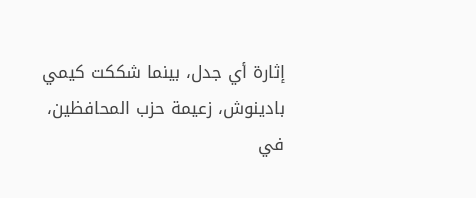إثارة أي جدل، بينما شككت كيمي بادينوش، زعيمة حزب المحافظين، في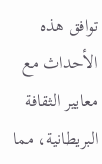توافق هذه الأحداث مع معايير الثقافة البريطانية، مما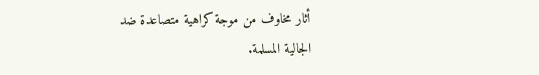أثار مخاوف من موجة كراهية متصاعدة ضد الجالية المسلمة.